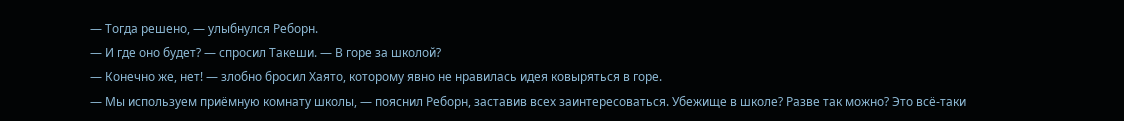— Тогда решено, — улыбнулся Реборн.
— И где оно будет? — спросил Такеши. — В горе за школой?
— Конечно же, нет! — злобно бросил Хаято, которому явно не нравилась идея ковыряться в горе.
— Мы используем приёмную комнату школы, — пояснил Реборн, заставив всех заинтересоваться. Убежище в школе? Разве так можно? Это всё-таки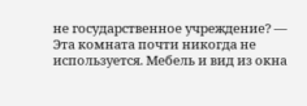не государственное учреждение? — Эта комната почти никогда не используется. Мебель и вид из окна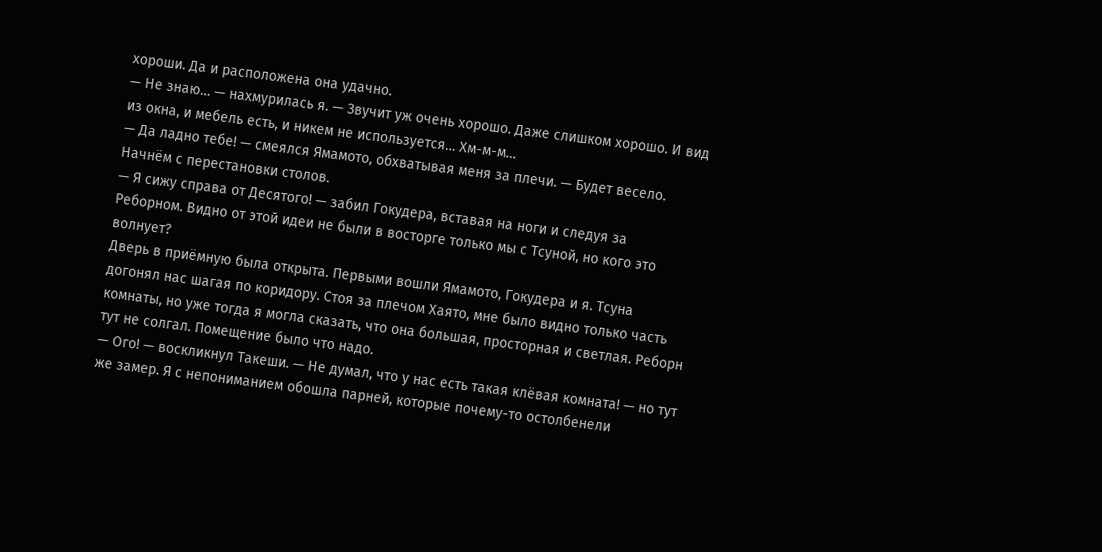хороши. Да и расположена она удачно.
— Не знаю… — нахмурилась я. — Звучит уж очень хорошо. Даже слишком хорошо. И вид из окна, и мебель есть, и никем не используется… Хм-м-м…
— Да ладно тебе! — смеялся Ямамото, обхватывая меня за плечи. — Будет весело. Начнём с перестановки столов.
— Я сижу справа от Десятого! — забил Гокудера, вставая на ноги и следуя за Реборном. Видно от этой идеи не были в восторге только мы с Тсуной, но кого это волнует?
Дверь в приёмную была открыта. Первыми вошли Ямамото, Гокудера и я. Тсуна догонял нас шагая по коридору. Стоя за плечом Хаято, мне было видно только часть комнаты, но уже тогда я могла сказать, что она большая, просторная и светлая. Реборн тут не солгал. Помещение было что надо.
— Ого! — воскликнул Такеши. — Не думал, что у нас есть такая клёвая комната! — но тут же замер. Я с непониманием обошла парней, которые почему-то остолбенели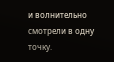и волнительно смотрели в одну точку.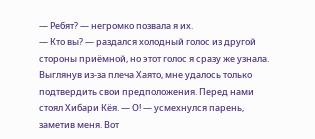— Ребят? — негромко позвала я их.
— Кто вы? — раздался холодный голос из другой стороны приёмной, но этот голос я сразу же узнала. Выглянув из-за плеча Хаято, мне удалось только подтвердить свои предположения. Перед нами стоял Хибари Кёя. — О! — усмехнулся парень, заметив меня. Вот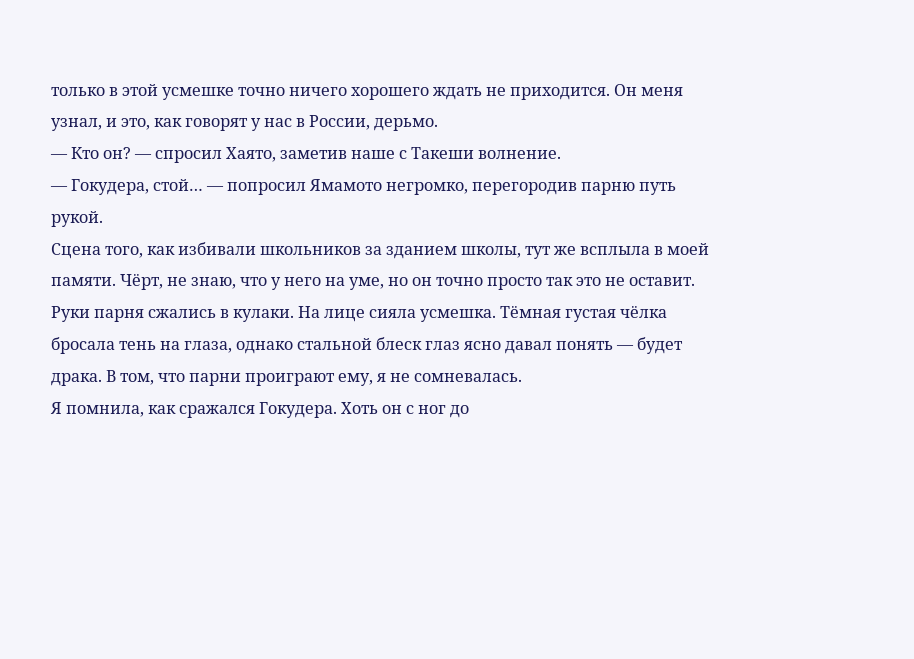только в этой усмешке точно ничего хорошего ждать не приходится. Он меня узнал, и это, как говорят у нас в России, дерьмо.
— Кто он? — спросил Хаято, заметив наше с Такеши волнение.
— Гокудера, стой… — попросил Ямамото негромко, перегородив парню путь рукой.
Сцена того, как избивали школьников за зданием школы, тут же всплыла в моей памяти. Чёрт, не знаю, что у него на уме, но он точно просто так это не оставит. Руки парня сжались в кулаки. На лице сияла усмешка. Тёмная густая чёлка бросала тень на глаза, однако стальной блеск глаз ясно давал понять — будет драка. В том, что парни проиграют ему, я не сомневалась.
Я помнила, как сражался Гокудера. Хоть он с ног до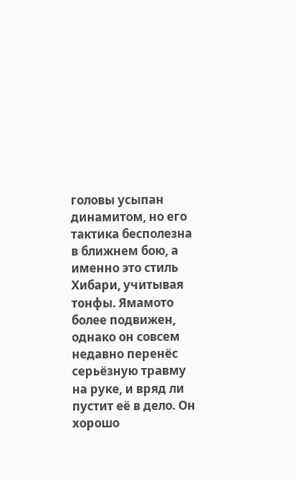головы усыпан динамитом, но его тактика бесполезна в ближнем бою, а именно это стиль Хибари, учитывая тонфы. Ямамото более подвижен, однако он совсем недавно перенёс серьёзную травму на руке, и вряд ли пустит её в дело. Он хорошо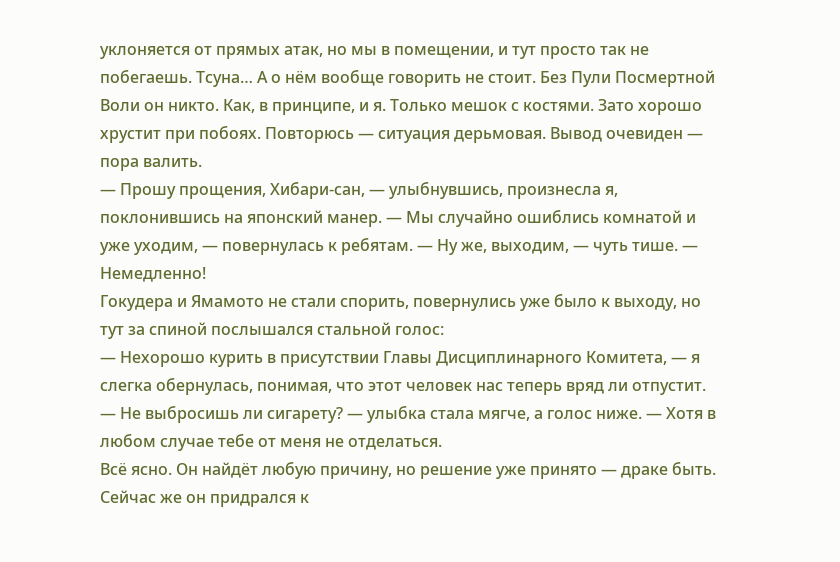уклоняется от прямых атак, но мы в помещении, и тут просто так не побегаешь. Тсуна… А о нём вообще говорить не стоит. Без Пули Посмертной Воли он никто. Как, в принципе, и я. Только мешок с костями. Зато хорошо хрустит при побоях. Повторюсь — ситуация дерьмовая. Вывод очевиден — пора валить.
— Прошу прощения, Хибари-сан, — улыбнувшись, произнесла я, поклонившись на японский манер. — Мы случайно ошиблись комнатой и уже уходим, — повернулась к ребятам. — Ну же, выходим, — чуть тише. — Немедленно!
Гокудера и Ямамото не стали спорить, повернулись уже было к выходу, но тут за спиной послышался стальной голос:
— Нехорошо курить в присутствии Главы Дисциплинарного Комитета, — я слегка обернулась, понимая, что этот человек нас теперь вряд ли отпустит. — Не выбросишь ли сигарету? — улыбка стала мягче, а голос ниже. — Хотя в любом случае тебе от меня не отделаться.
Всё ясно. Он найдёт любую причину, но решение уже принято — драке быть. Сейчас же он придрался к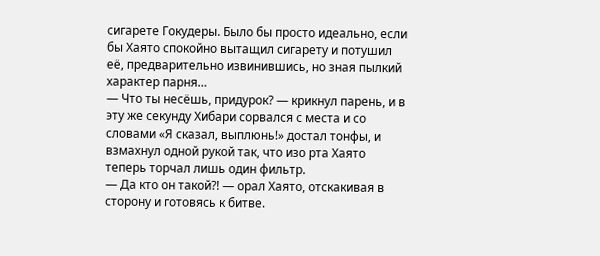сигарете Гокудеры. Было бы просто идеально, если бы Хаято спокойно вытащил сигарету и потушил её, предварительно извинившись, но зная пылкий характер парня…
— Что ты несёшь, придурок? — крикнул парень, и в эту же секунду Хибари сорвался с места и со словами «Я сказал, выплюнь!» достал тонфы, и взмахнул одной рукой так, что изо рта Хаято теперь торчал лишь один фильтр.
— Да кто он такой?! — орал Хаято, отскакивая в сторону и готовясь к битве.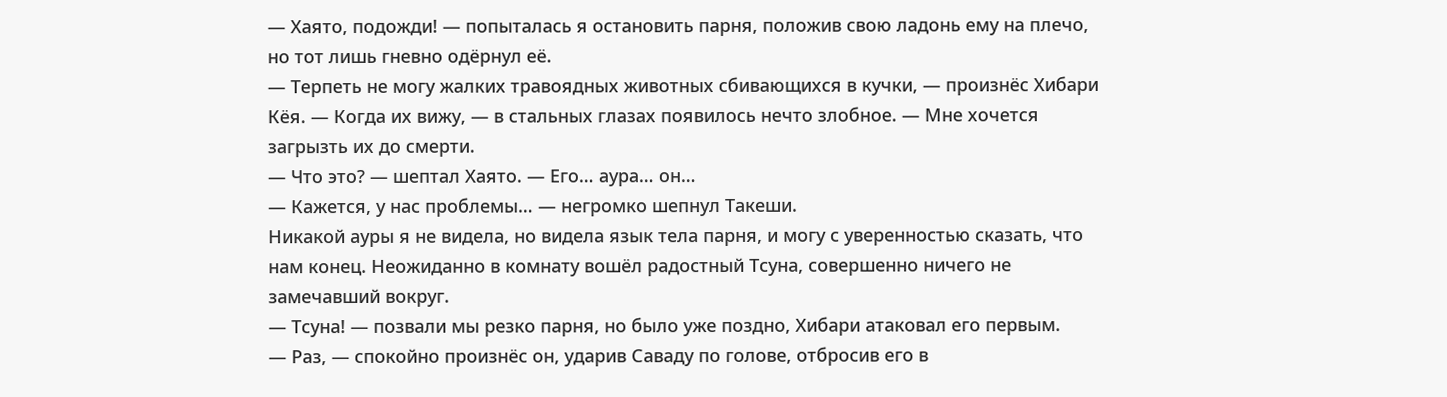— Хаято, подожди! — попыталась я остановить парня, положив свою ладонь ему на плечо, но тот лишь гневно одёрнул её.
— Терпеть не могу жалких травоядных животных сбивающихся в кучки, — произнёс Хибари Кёя. — Когда их вижу, — в стальных глазах появилось нечто злобное. — Мне хочется загрызть их до смерти.
— Что это? — шептал Хаято. — Его… аура… он…
— Кажется, у нас проблемы… — негромко шепнул Такеши.
Никакой ауры я не видела, но видела язык тела парня, и могу с уверенностью сказать, что нам конец. Неожиданно в комнату вошёл радостный Тсуна, совершенно ничего не замечавший вокруг.
— Тсуна! — позвали мы резко парня, но было уже поздно, Хибари атаковал его первым.
— Раз, — спокойно произнёс он, ударив Саваду по голове, отбросив его в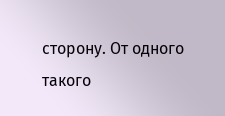сторону. От одного такого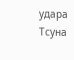удара Тсуна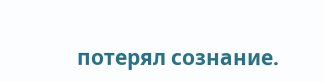потерял сознание.